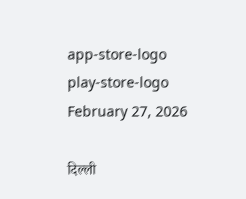app-store-logo
play-store-logo
February 27, 2026

दिल्ली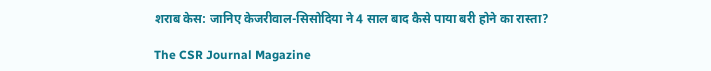शराब केस: जानिए केजरीवाल-सिसोदिया ने 4 साल बाद कैसे पाया बरी होने का रास्ता?

The CSR Journal Magazine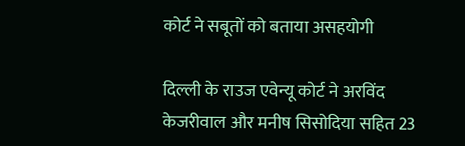कोर्ट ने सबूतों को बताया असहयोगी

दिल्ली के राउज एवेन्यू कोर्ट ने अरविंद केजरीवाल और मनीष सिसोदिया सहित 23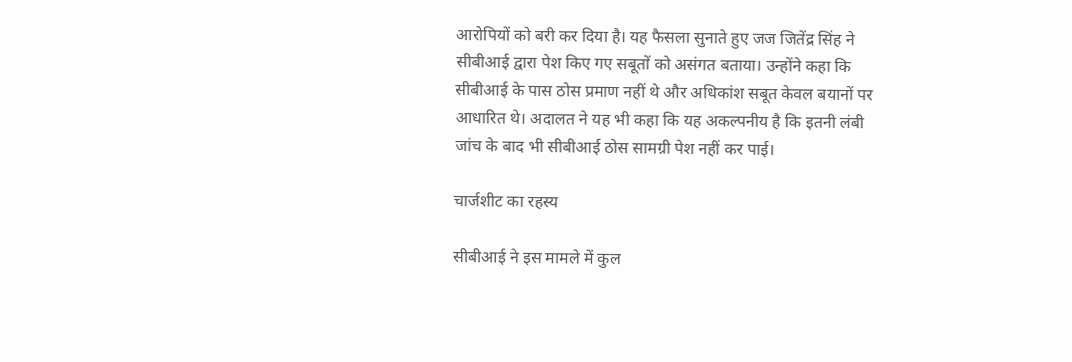आरोपियों को बरी कर दिया है। यह फैसला सुनाते हुए जज जितेंद्र सिंह ने सीबीआई द्वारा पेश किए गए सबूतों को असंगत बताया। उन्होंने कहा कि सीबीआई के पास ठोस प्रमाण नहीं थे और अधिकांश सबूत केवल बयानों पर आधारित थे। अदालत ने यह भी कहा कि यह अकल्पनीय है कि इतनी लंबी जांच के बाद भी सीबीआई ठोस सामग्री पेश नहीं कर पाई।

चार्जशीट का रहस्य

सीबीआई ने इस मामले में कुल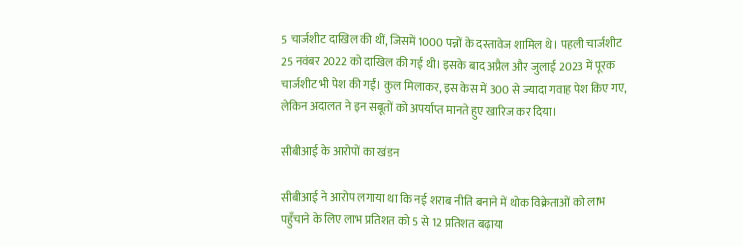5 चार्जशीट दाखिल की थीं, जिसमें 1000 पन्नों के दस्तावेज शामिल थे। पहली चार्जशीट 25 नवंबर 2022 को दाखिल की गई थी। इसके बाद अप्रैल और जुलाई 2023 में पूरक चार्जशीट भी पेश की गईं। कुल मिलाकर, इस केस में 300 से ज्यादा गवाह पेश किए गए, लेकिन अदालत ने इन सबूतों को अपर्याप्त मानते हुए खारिज कर दिया।

सीबीआई के आरोपों का खंडन

सीबीआई ने आरोप लगाया था कि नई शराब नीति बनाने में थोक विक्रेताओं को लाभ पहुँचाने के लिए लाभ प्रतिशत को 5 से 12 प्रतिशत बढ़ाया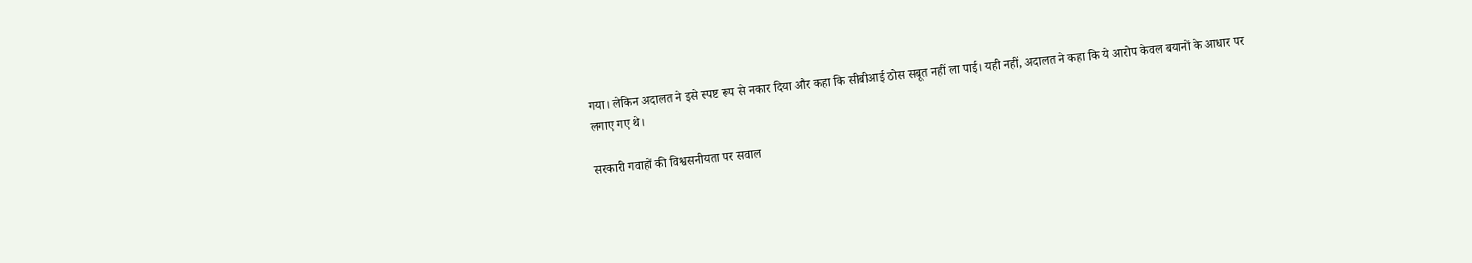गया। लेकिन अदालत ने इसे स्पष्ट रूप से नकार दिया और कहा कि सीबीआई ठोस सबूत नहीं ला पाई। यही नहीं, अदालत ने कहा कि ये आरोप केवल बयानों के आधार पर लगाए गए थे।

सरकारी गवाहों की विश्वसनीयता पर सवाल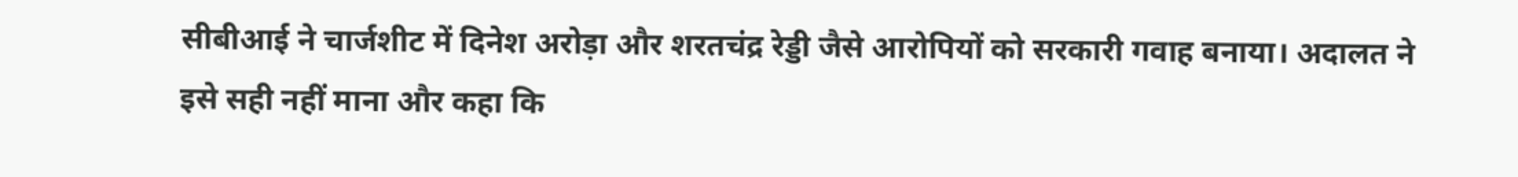सीबीआई ने चार्जशीट में दिनेश अरोड़ा और शरतचंद्र रेड्डी जैसे आरोपियों को सरकारी गवाह बनाया। अदालत ने इसे सही नहीं माना और कहा कि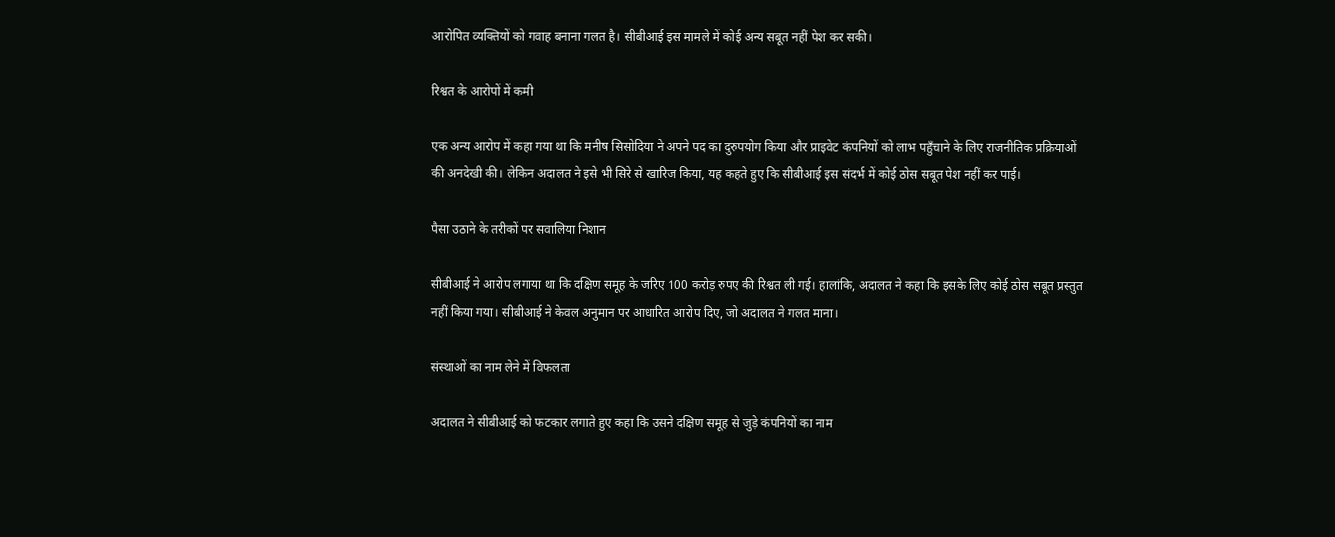आरोपित व्यक्तियों को गवाह बनाना गलत है। सीबीआई इस मामले में कोई अन्य सबूत नहीं पेश कर सकी।

रिश्वत के आरोपों में कमी

एक अन्य आरोप में कहा गया था कि मनीष सिसोदिया ने अपने पद का दुरुपयोग किया और प्राइवेट कंपनियों को लाभ पहुँचाने के लिए राजनीतिक प्रक्रियाओं की अनदेखी की। लेकिन अदालत ने इसे भी सिरे से खारिज किया, यह कहते हुए कि सीबीआई इस संदर्भ में कोई ठोस सबूत पेश नहीं कर पाई।

पैसा उठाने के तरीकों पर सवालिया निशान

सीबीआई ने आरोप लगाया था कि दक्षिण समूह के जरिए 100 करोड़ रुपए की रिश्वत ली गई। हालांकि, अदालत ने कहा कि इसके लिए कोई ठोस सबूत प्रस्तुत नहीं किया गया। सीबीआई ने केवल अनुमान पर आधारित आरोप दिए, जो अदालत ने गलत माना।

संस्थाओं का नाम लेने में विफलता

अदालत ने सीबीआई को फटकार लगाते हुए कहा कि उसने दक्षिण समूह से जुड़े कंपनियों का नाम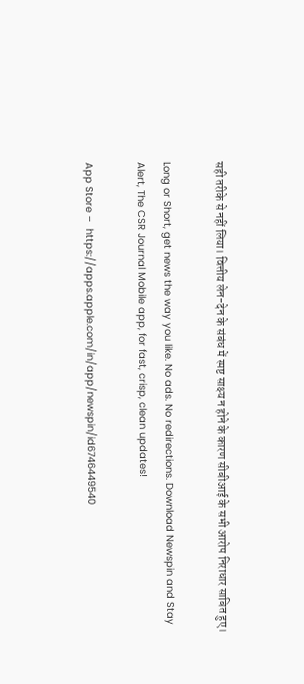सही तरीके से नहीं लिया। वित्तीय लेन-देन के संबंध में स्पष्ट साक्ष्य न होने के कारण सीबीआई के सभी आरोप निराधार साबित हुए।

Long or Short, get news the way you like. No ads. No redirections. Download Newspin and Stay Alert, The CSR Journal Mobile app, for fast, crisp, clean updates!

App Store –  https://apps.apple.com/in/app/newspin/id6746449540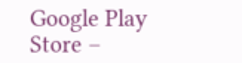Google Play Store –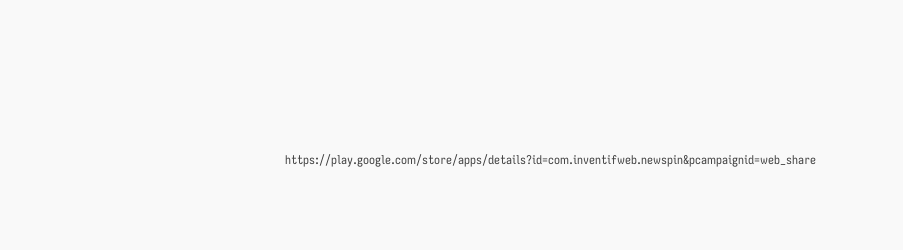https://play.google.com/store/apps/details?id=com.inventifweb.newspin&pcampaignid=web_share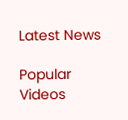Latest News

Popular Videos